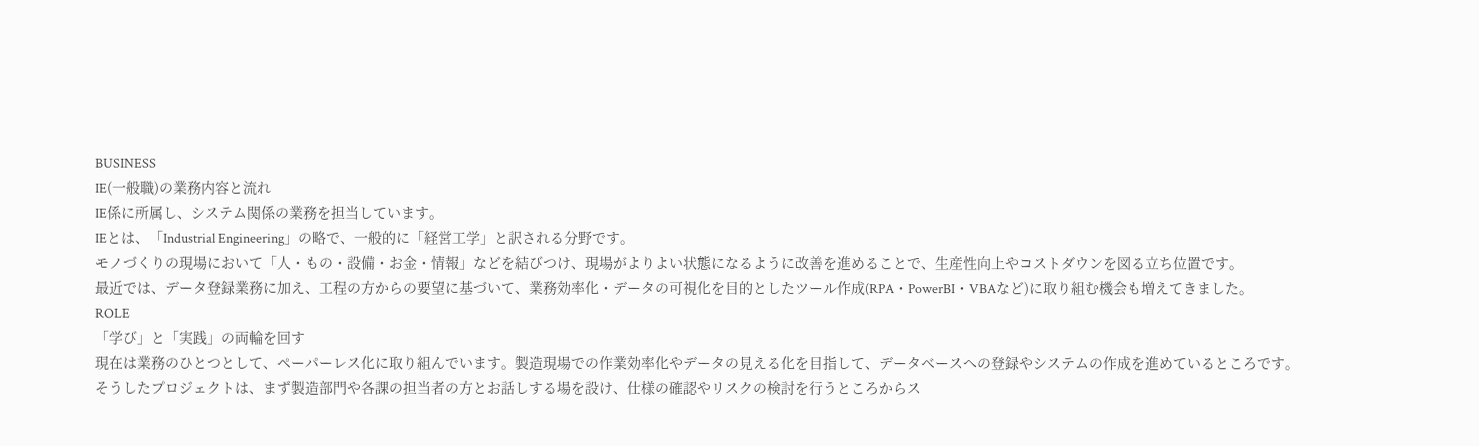BUSINESS
IE(一般職)の業務内容と流れ
IE係に所属し、システム関係の業務を担当しています。
IEとは、「Industrial Engineering」の略で、一般的に「経営工学」と訳される分野です。
モノづくりの現場において「人・もの・設備・お金・情報」などを結びつけ、現場がよりよい状態になるように改善を進めることで、生産性向上やコストダウンを図る立ち位置です。
最近では、データ登録業務に加え、工程の方からの要望に基づいて、業務効率化・データの可視化を目的としたツール作成(RPA・PowerBI・VBAなど)に取り組む機会も増えてきました。
ROLE
「学び」と「実践」の両輪を回す
現在は業務のひとつとして、ペーパーレス化に取り組んでいます。製造現場での作業効率化やデータの見える化を目指して、データベースへの登録やシステムの作成を進めているところです。
そうしたプロジェクトは、まず製造部門や各課の担当者の方とお話しする場を設け、仕様の確認やリスクの検討を行うところからス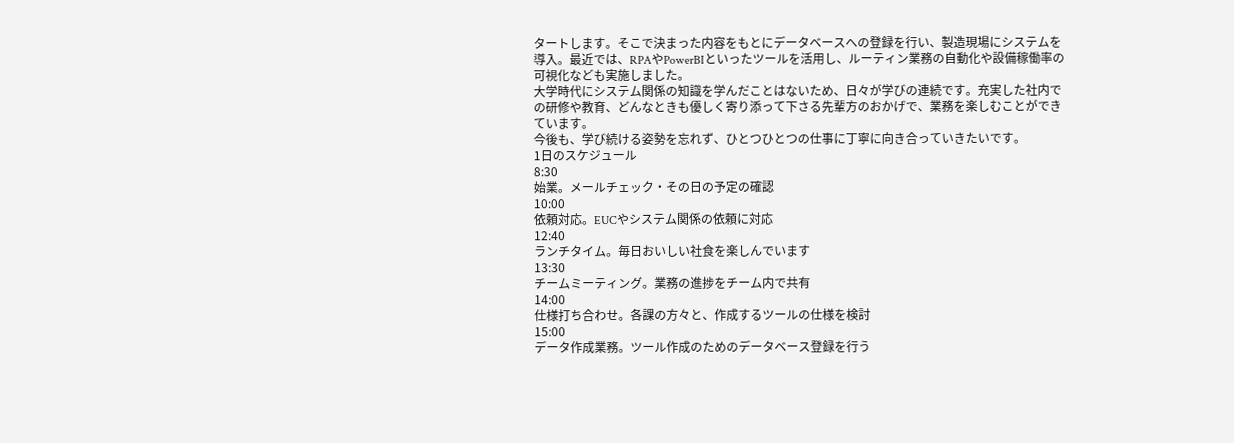タートします。そこで決まった内容をもとにデータベースへの登録を行い、製造現場にシステムを導入。最近では、RPAやPowerBIといったツールを活用し、ルーティン業務の自動化や設備稼働率の可視化なども実施しました。
大学時代にシステム関係の知識を学んだことはないため、日々が学びの連続です。充実した社内での研修や教育、どんなときも優しく寄り添って下さる先輩方のおかげで、業務を楽しむことができています。
今後も、学び続ける姿勢を忘れず、ひとつひとつの仕事に丁寧に向き合っていきたいです。
1日のスケジュール
8:30
始業。メールチェック・その日の予定の確認
10:00
依頼対応。EUCやシステム関係の依頼に対応
12:40
ランチタイム。毎日おいしい社食を楽しんでいます
13:30
チームミーティング。業務の進捗をチーム内で共有
14:00
仕様打ち合わせ。各課の方々と、作成するツールの仕様を検討
15:00
データ作成業務。ツール作成のためのデータベース登録を行う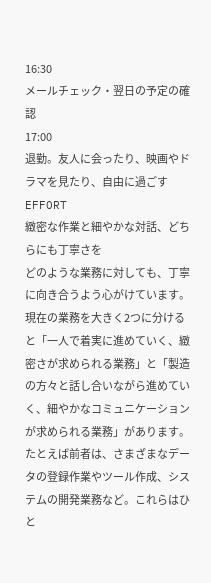16:30
メールチェック・翌日の予定の確認
17:00
退勤。友人に会ったり、映画やドラマを見たり、自由に過ごす
EFFORT
緻密な作業と細やかな対話、どちらにも丁寧さを
どのような業務に対しても、丁寧に向き合うよう心がけています。
現在の業務を大きく2つに分けると「一人で着実に進めていく、緻密さが求められる業務」と「製造の方々と話し合いながら進めていく、細やかなコミュニケーションが求められる業務」があります。
たとえば前者は、さまざまなデータの登録作業やツール作成、システムの開発業務など。これらはひと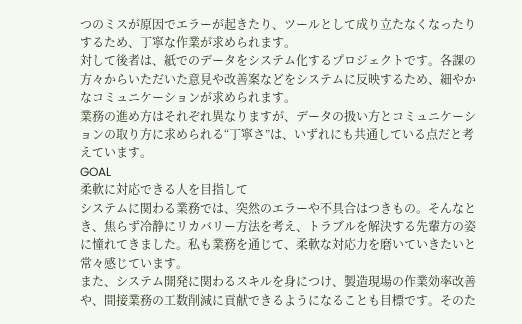つのミスが原因でエラーが起きたり、ツールとして成り立たなくなったりするため、丁寧な作業が求められます。
対して後者は、紙でのデータをシステム化するプロジェクトです。各課の方々からいただいた意見や改善案などをシステムに反映するため、細やかなコミュニケーションが求められます。
業務の進め方はそれぞれ異なりますが、データの扱い方とコミュニケーションの取り方に求められる“丁寧さ”は、いずれにも共通している点だと考えています。
GOAL
柔軟に対応できる人を目指して
システムに関わる業務では、突然のエラーや不具合はつきもの。そんなとき、焦らず冷静にリカバリー方法を考え、トラブルを解決する先輩方の姿に憧れてきました。私も業務を通じて、柔軟な対応力を磨いていきたいと常々感じています。
また、システム開発に関わるスキルを身につけ、製造現場の作業効率改善や、間接業務の工数削減に貢献できるようになることも目標です。そのた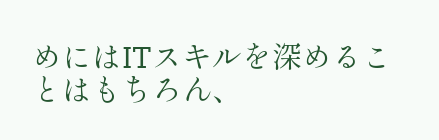めにはITスキルを深めることはもちろん、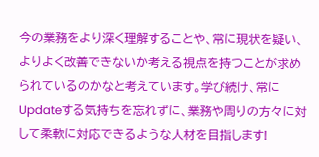今の業務をより深く理解することや、常に現状を疑い、よりよく改善できないか考える視点を持つことが求められているのかなと考えています。学び続け、常にUpdateする気持ちを忘れずに、業務や周りの方々に対して柔軟に対応できるような人材を目指します!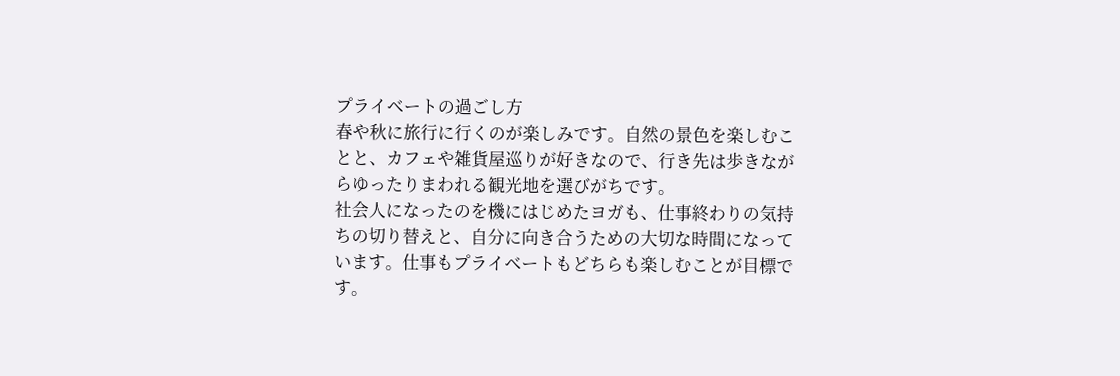プライベートの過ごし方
春や秋に旅行に行くのが楽しみです。自然の景色を楽しむことと、カフェや雑貨屋巡りが好きなので、行き先は歩きながらゆったりまわれる観光地を選びがちです。
社会人になったのを機にはじめたヨガも、仕事終わりの気持ちの切り替えと、自分に向き合うための大切な時間になっています。仕事もプライベートもどちらも楽しむことが目標です。